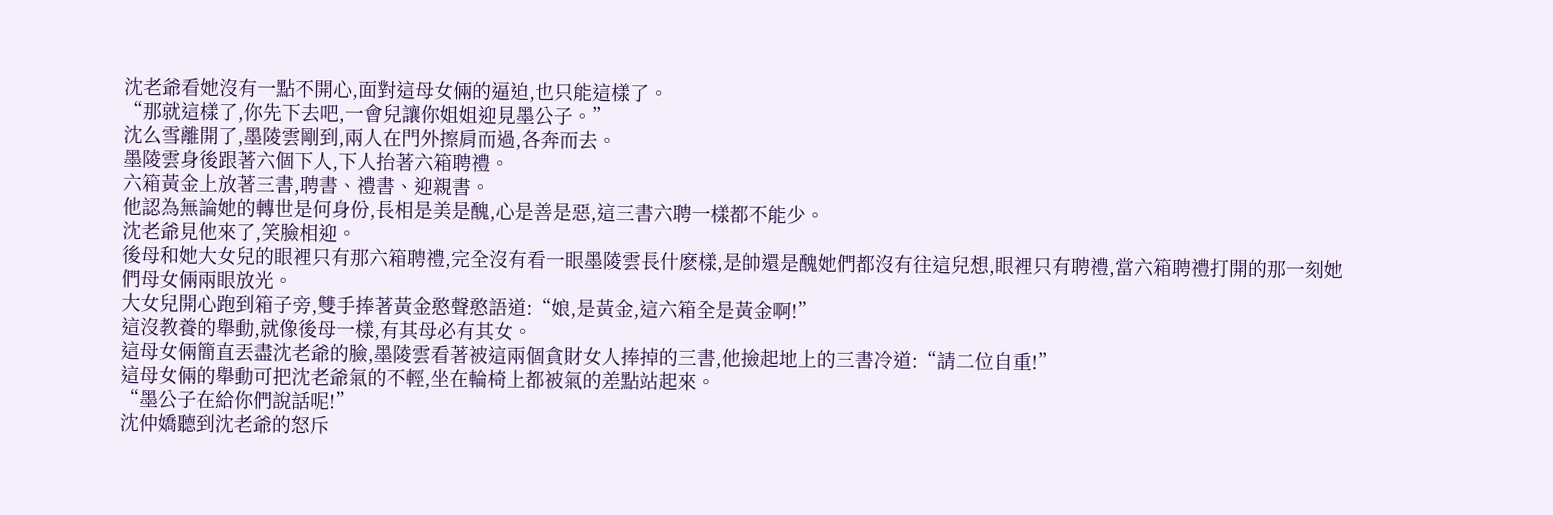沈老爺看她沒有一點不開心,面對這母女倆的逼迫,也只能這樣了。
“那就這樣了,你先下去吧,一會兒讓你姐姐迎見墨公子。”
沈么雪離開了,墨陵雲剛到,兩人在門外擦肩而過,各奔而去。
墨陵雲身後跟著六個下人,下人抬著六箱聘禮。
六箱黃金上放著三書,聘書、禮書、迎親書。
他認為無論她的轉世是何身份,長相是美是醜,心是善是惡,這三書六聘一樣都不能少。
沈老爺見他來了,笑臉相迎。
後母和她大女兒的眼裡只有那六箱聘禮,完全沒有看一眼墨陵雲長什麽樣,是帥還是醜她們都沒有往這兒想,眼裡只有聘禮,當六箱聘禮打開的那一刻她們母女倆兩眼放光。
大女兒開心跑到箱子旁,雙手捧著黃金憨聲憨語道:“娘,是黃金,這六箱全是黃金啊!”
這沒教養的舉動,就像後母一樣,有其母必有其女。
這母女倆簡直丟盡沈老爺的臉,墨陵雲看著被這兩個貪財女人捧掉的三書,他撿起地上的三書冷道:“請二位自重!”
這母女倆的舉動可把沈老爺氣的不輕,坐在輪椅上都被氣的差點站起來。
“墨公子在給你們說話呢!”
沈仲嬌聽到沈老爺的怒斥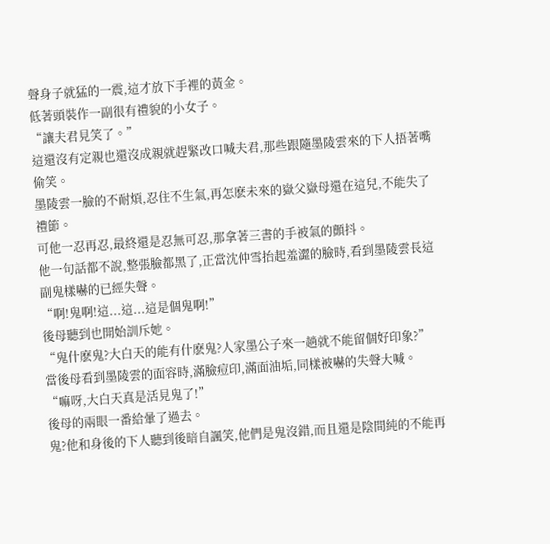聲身子就猛的一震,這才放下手裡的黃金。
低著頭裝作一副很有禮貌的小女子。
“讓夫君見笑了。”
這還沒有定親也還沒成親就趕緊改口喊夫君,那些跟隨墨陵雲來的下人捂著嘴偷笑。
墨陵雲一臉的不耐煩,忍住不生氣,再怎麽未來的嶽父嶽母還在這兒,不能失了禮節。
可他一忍再忍,最終還是忍無可忍,那拿著三書的手被氣的顫抖。
他一句話都不說,整張臉都黑了,正當沈仲雪抬起羞澀的臉時,看到墨陵雲長這副鬼樣嚇的已經失聲。
“啊!鬼啊!這...這...這是個鬼啊!”
後母聽到也開始訓斥她。
“鬼什麽鬼?大白天的能有什麽鬼?人家墨公子來一趟就不能留個好印象?”
當後母看到墨陵雲的面容時,滿臉痘印,滿面油垢,同樣被嚇的失聲大喊。
“嘛呀,大白天真是活見鬼了!”
後母的兩眼一番給暈了過去。
鬼?他和身後的下人聽到後暗自諷笑,他們是鬼沒錯,而且還是陰間純的不能再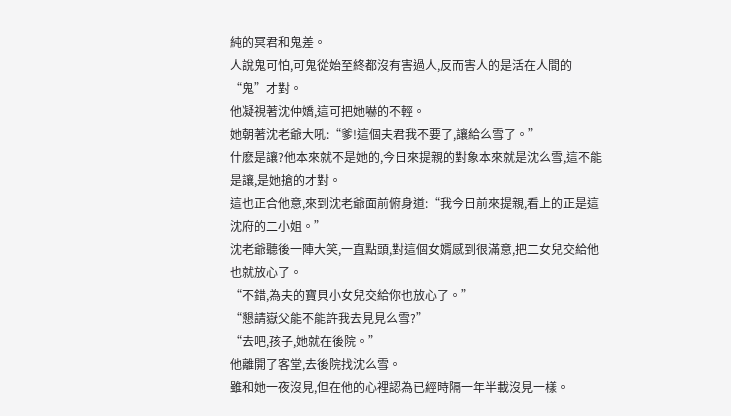純的冥君和鬼差。
人說鬼可怕,可鬼從始至終都沒有害過人,反而害人的是活在人間的“鬼”才對。
他凝視著沈仲嬌,這可把她嚇的不輕。
她朝著沈老爺大吼:“爹!這個夫君我不要了,讓給么雪了。”
什麽是讓?他本來就不是她的,今日來提親的對象本來就是沈么雪,這不能是讓,是她搶的才對。
這也正合他意,來到沈老爺面前俯身道:“我今日前來提親,看上的正是這沈府的二小姐。”
沈老爺聽後一陣大笑,一直點頭,對這個女婿感到很滿意,把二女兒交給他也就放心了。
“不錯,為夫的寶貝小女兒交給你也放心了。”
“懇請嶽父能不能許我去見見么雪?”
“去吧,孩子,她就在後院。”
他離開了客堂,去後院找沈么雪。
雖和她一夜沒見,但在他的心裡認為已經時隔一年半載沒見一樣。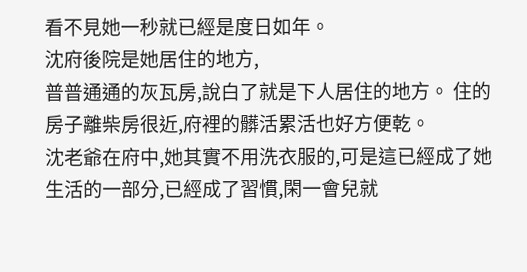看不見她一秒就已經是度日如年。
沈府後院是她居住的地方,
普普通通的灰瓦房,說白了就是下人居住的地方。 住的房子離柴房很近,府裡的髒活累活也好方便乾。
沈老爺在府中,她其實不用洗衣服的,可是這已經成了她生活的一部分,已經成了習慣,閑一會兒就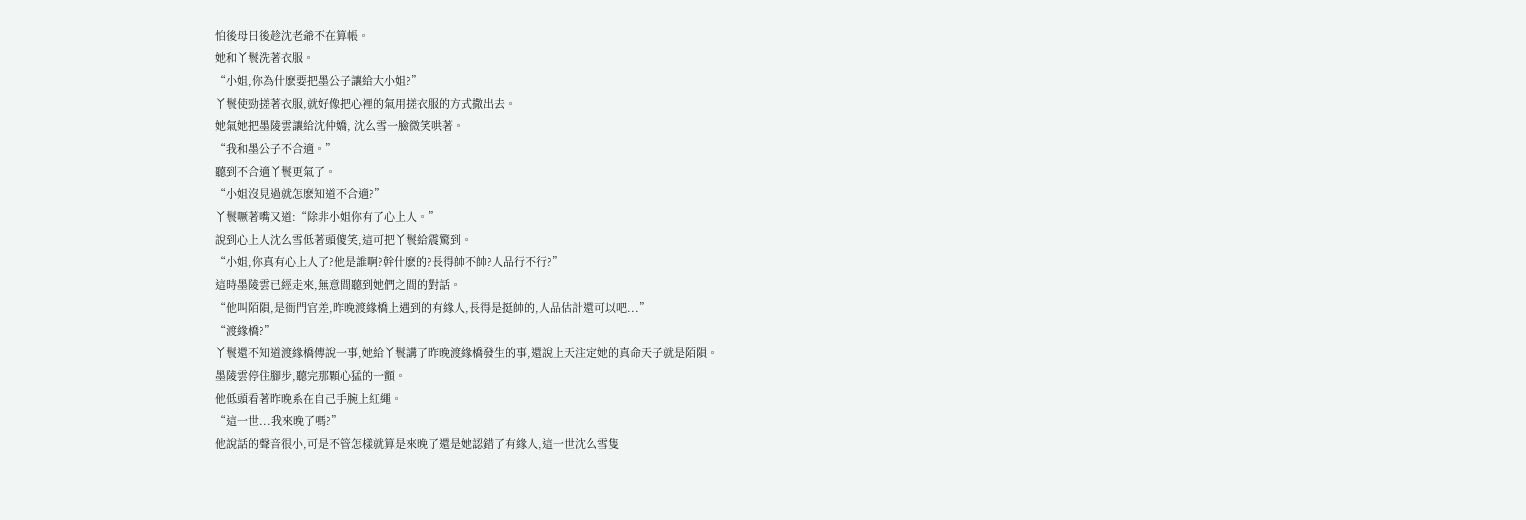怕後母日後趁沈老爺不在算帳。
她和丫鬟洗著衣服。
“小姐,你為什麽要把墨公子讓給大小姐?”
丫鬟使勁搓著衣服,就好像把心裡的氣用搓衣服的方式撒出去。
她氣她把墨陵雲讓給沈仲嬌, 沈么雪一臉微笑哄著。
“我和墨公子不合適。”
聽到不合適丫鬟更氣了。
“小姐沒見過就怎麽知道不合適?”
丫鬟噘著嘴又道:“除非小姐你有了心上人。”
說到心上人沈么雪低著頭傻笑,這可把丫鬟給震驚到。
“小姐,你真有心上人了?他是誰啊?幹什麽的?長得帥不帥?人品行不行?”
這時墨陵雲已經走來,無意間聽到她們之間的對話。
“他叫陌隕,是衙門官差,昨晚渡緣橋上遇到的有緣人,長得是挺帥的,人品估計還可以吧...”
“渡緣橋?”
丫鬟還不知道渡緣橋傳說一事,她給丫鬟講了昨晚渡緣橋發生的事,還說上天注定她的真命天子就是陌隕。
墨陵雲停住腳步,聽完那顆心猛的一顫。
他低頭看著昨晚系在自己手腕上紅繩。
“這一世...我來晚了嗎?”
他說話的聲音很小,可是不管怎樣就算是來晚了還是她認錯了有緣人,這一世沈么雪隻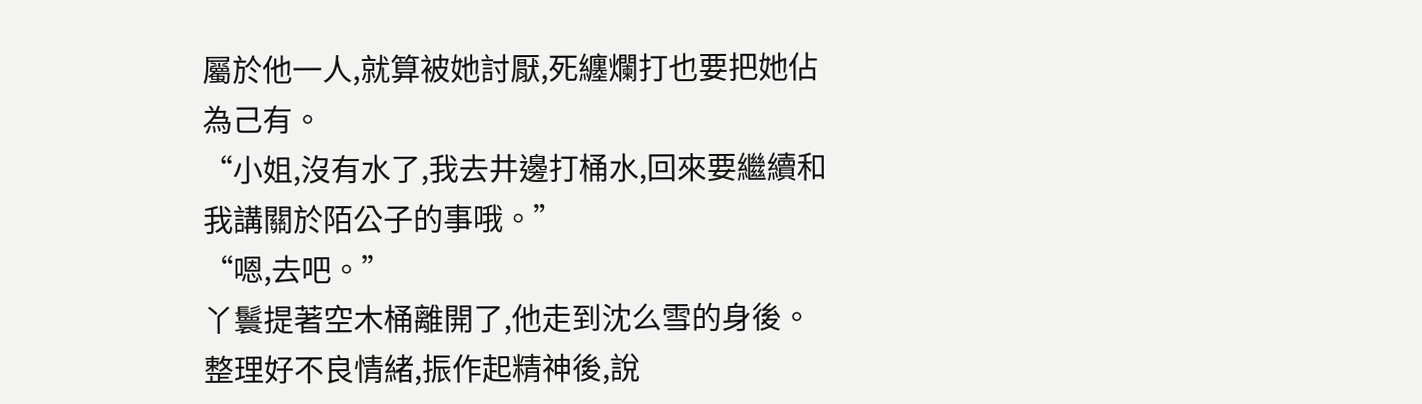屬於他一人,就算被她討厭,死纏爛打也要把她佔為己有。
“小姐,沒有水了,我去井邊打桶水,回來要繼續和我講關於陌公子的事哦。”
“嗯,去吧。”
丫鬟提著空木桶離開了,他走到沈么雪的身後。
整理好不良情緒,振作起精神後,說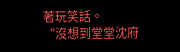著玩笑話。
“沒想到堂堂沈府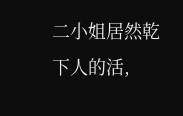二小姐居然乾下人的活,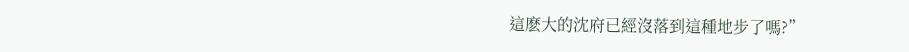這麽大的沈府已經沒落到這種地步了嗎?”